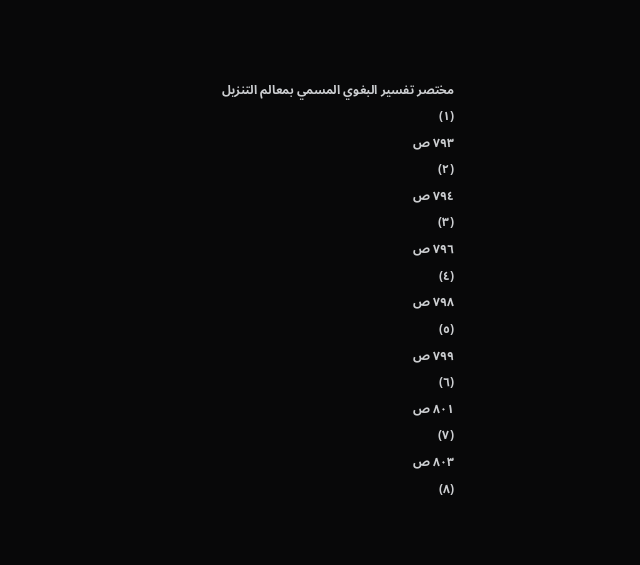مختصر تفسير البغوي المسمي بمعالم التنزيل
(١)
٧٩٣ ص
(٢)
٧٩٤ ص
(٣)
٧٩٦ ص
(٤)
٧٩٨ ص
(٥)
٧٩٩ ص
(٦)
٨٠١ ص
(٧)
٨٠٣ ص
(٨)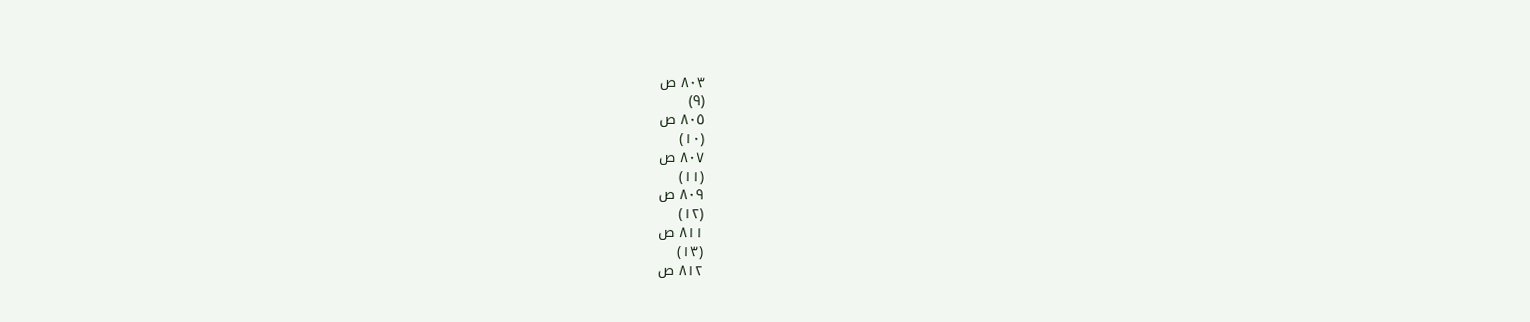٨٠٣ ص
(٩)
٨٠٥ ص
(١٠)
٨٠٧ ص
(١١)
٨٠٩ ص
(١٢)
٨١١ ص
(١٣)
٨١٢ ص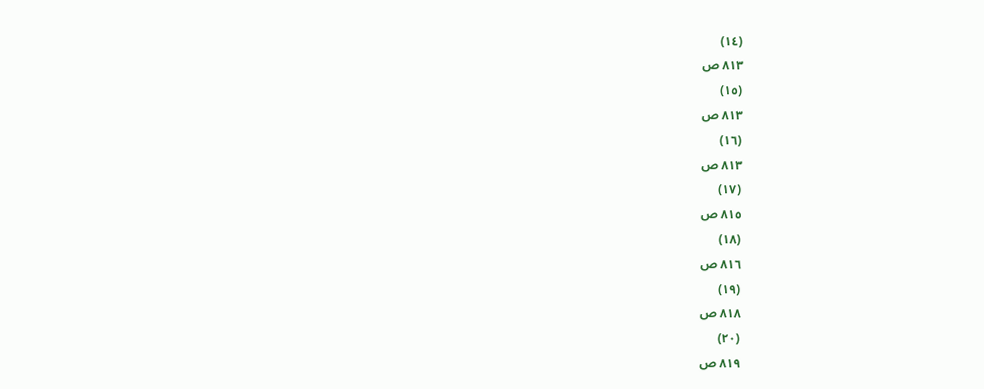(١٤)
٨١٣ ص
(١٥)
٨١٣ ص
(١٦)
٨١٣ ص
(١٧)
٨١٥ ص
(١٨)
٨١٦ ص
(١٩)
٨١٨ ص
(٢٠)
٨١٩ ص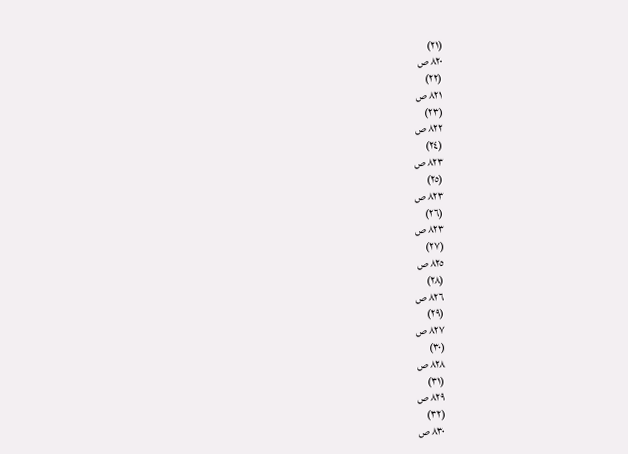(٢١)
٨٢٠ ص
(٢٢)
٨٢١ ص
(٢٣)
٨٢٢ ص
(٢٤)
٨٢٣ ص
(٢٥)
٨٢٣ ص
(٢٦)
٨٢٣ ص
(٢٧)
٨٢٥ ص
(٢٨)
٨٢٦ ص
(٢٩)
٨٢٧ ص
(٣٠)
٨٢٨ ص
(٣١)
٨٢٩ ص
(٣٢)
٨٣٠ ص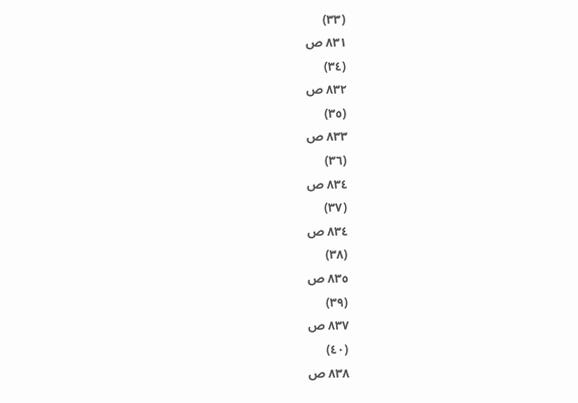(٣٣)
٨٣١ ص
(٣٤)
٨٣٢ ص
(٣٥)
٨٣٣ ص
(٣٦)
٨٣٤ ص
(٣٧)
٨٣٤ ص
(٣٨)
٨٣٥ ص
(٣٩)
٨٣٧ ص
(٤٠)
٨٣٨ ص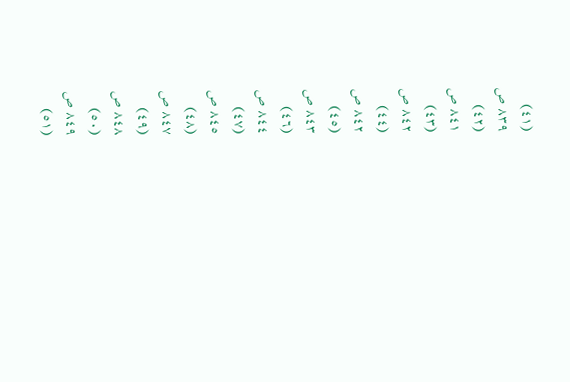(٤١)
٨٣٩ ص
(٤٢)
٨٤١ ص
(٤٣)
٨٤٢ ص
(٤٤)
٨٤٢ ص
(٤٥)
٨٤٣ ص
(٤٦)
٨٤٤ ص
(٤٧)
٨٤٥ ص
(٤٨)
٨٤٧ ص
(٤٩)
٨٤٨ ص
(٥٠)
٨٤٩ ص
(٥١)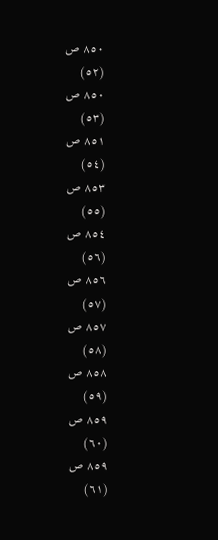٨٥٠ ص
(٥٢)
٨٥٠ ص
(٥٣)
٨٥١ ص
(٥٤)
٨٥٣ ص
(٥٥)
٨٥٤ ص
(٥٦)
٨٥٦ ص
(٥٧)
٨٥٧ ص
(٥٨)
٨٥٨ ص
(٥٩)
٨٥٩ ص
(٦٠)
٨٥٩ ص
(٦١)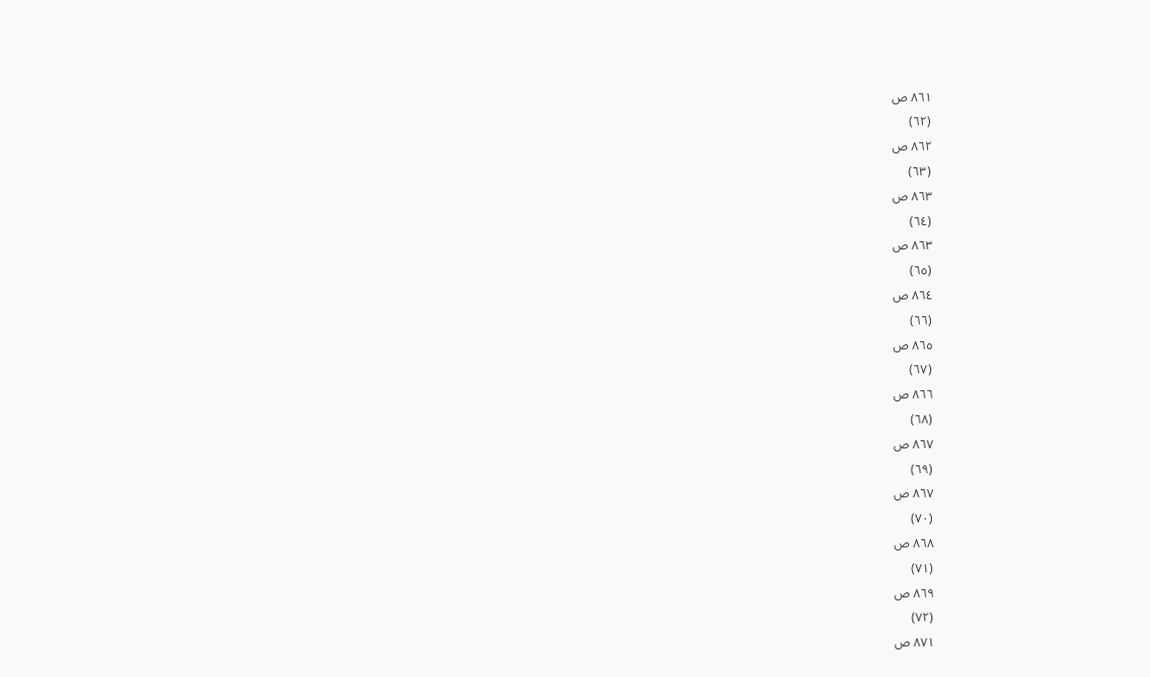٨٦١ ص
(٦٢)
٨٦٢ ص
(٦٣)
٨٦٣ ص
(٦٤)
٨٦٣ ص
(٦٥)
٨٦٤ ص
(٦٦)
٨٦٥ ص
(٦٧)
٨٦٦ ص
(٦٨)
٨٦٧ ص
(٦٩)
٨٦٧ ص
(٧٠)
٨٦٨ ص
(٧١)
٨٦٩ ص
(٧٢)
٨٧١ ص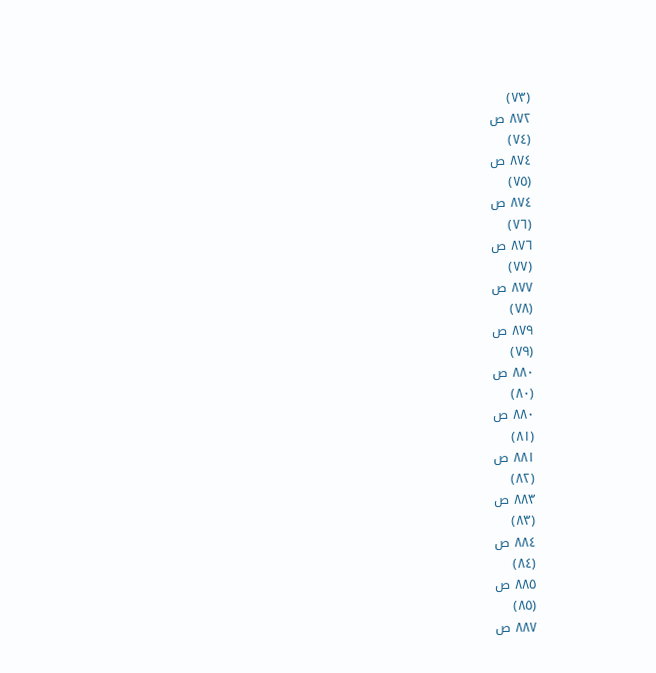(٧٣)
٨٧٢ ص
(٧٤)
٨٧٤ ص
(٧٥)
٨٧٤ ص
(٧٦)
٨٧٦ ص
(٧٧)
٨٧٧ ص
(٧٨)
٨٧٩ ص
(٧٩)
٨٨٠ ص
(٨٠)
٨٨٠ ص
(٨١)
٨٨١ ص
(٨٢)
٨٨٣ ص
(٨٣)
٨٨٤ ص
(٨٤)
٨٨٥ ص
(٨٥)
٨٨٧ ص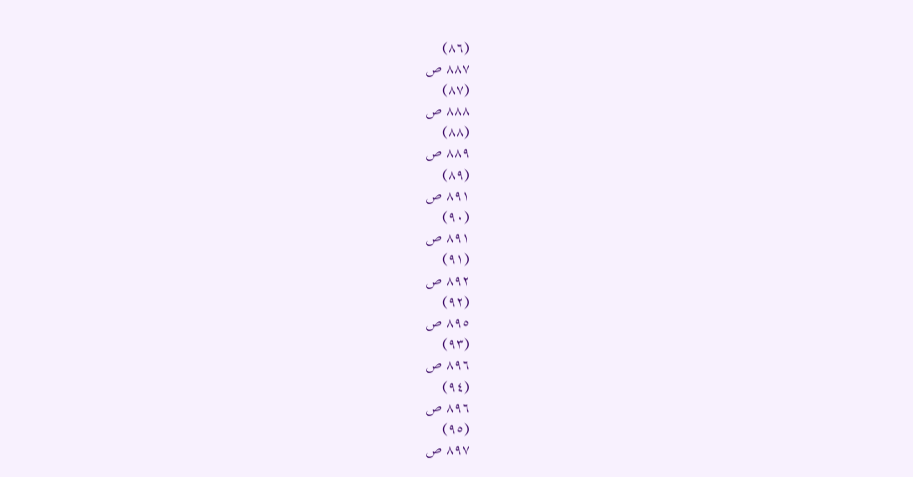(٨٦)
٨٨٧ ص
(٨٧)
٨٨٨ ص
(٨٨)
٨٨٩ ص
(٨٩)
٨٩١ ص
(٩٠)
٨٩١ ص
(٩١)
٨٩٢ ص
(٩٢)
٨٩٥ ص
(٩٣)
٨٩٦ ص
(٩٤)
٨٩٦ ص
(٩٥)
٨٩٧ ص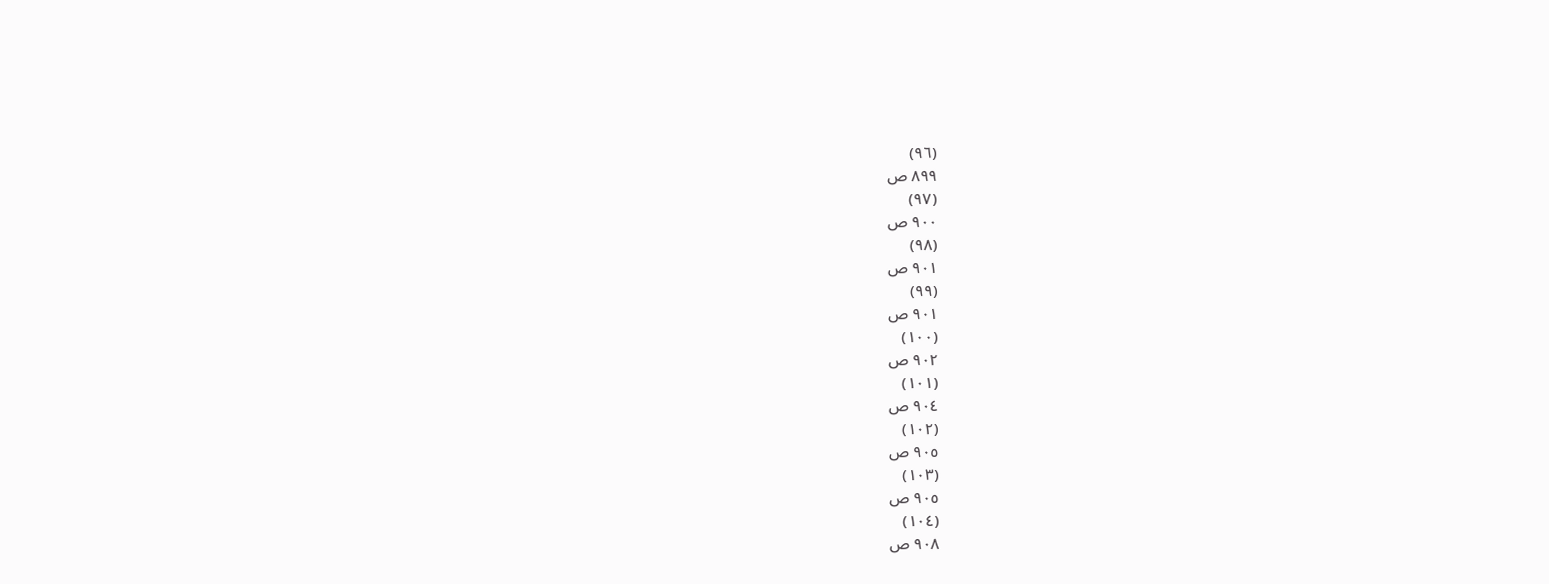(٩٦)
٨٩٩ ص
(٩٧)
٩٠٠ ص
(٩٨)
٩٠١ ص
(٩٩)
٩٠١ ص
(١٠٠)
٩٠٢ ص
(١٠١)
٩٠٤ ص
(١٠٢)
٩٠٥ ص
(١٠٣)
٩٠٥ ص
(١٠٤)
٩٠٨ ص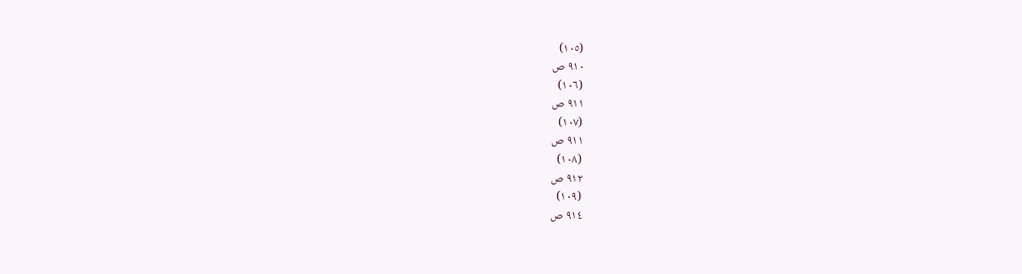(١٠٥)
٩١٠ ص
(١٠٦)
٩١١ ص
(١٠٧)
٩١١ ص
(١٠٨)
٩١٢ ص
(١٠٩)
٩١٤ ص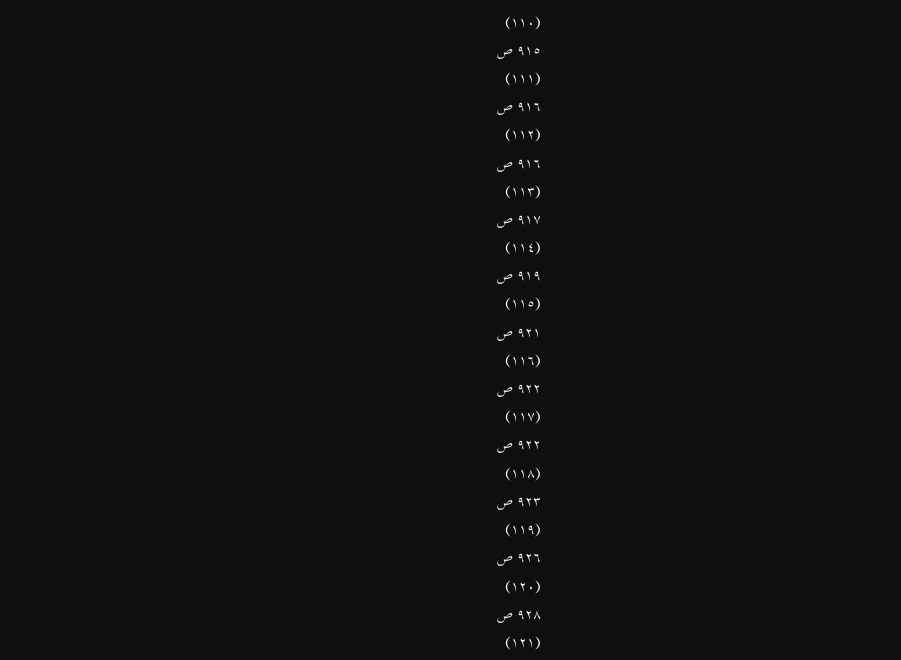(١١٠)
٩١٥ ص
(١١١)
٩١٦ ص
(١١٢)
٩١٦ ص
(١١٣)
٩١٧ ص
(١١٤)
٩١٩ ص
(١١٥)
٩٢١ ص
(١١٦)
٩٢٢ ص
(١١٧)
٩٢٢ ص
(١١٨)
٩٢٣ ص
(١١٩)
٩٢٦ ص
(١٢٠)
٩٢٨ ص
(١٢١)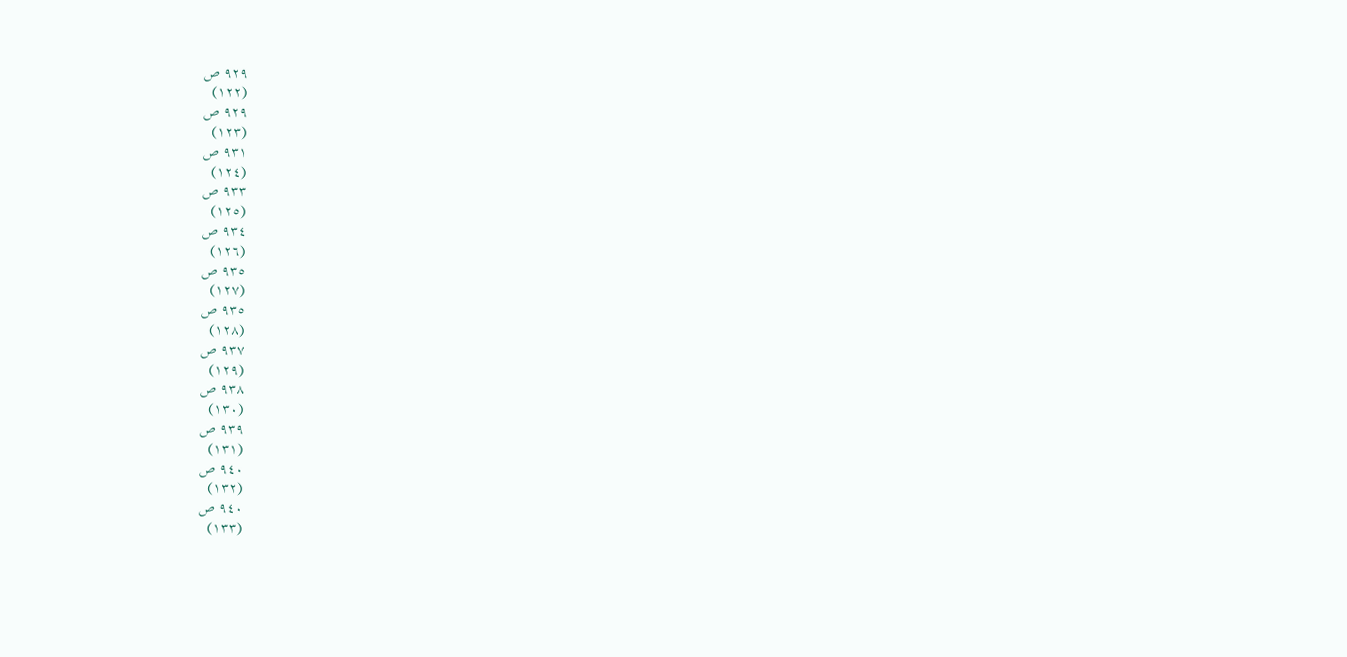٩٢٩ ص
(١٢٢)
٩٢٩ ص
(١٢٣)
٩٣١ ص
(١٢٤)
٩٣٣ ص
(١٢٥)
٩٣٤ ص
(١٢٦)
٩٣٥ ص
(١٢٧)
٩٣٥ ص
(١٢٨)
٩٣٧ ص
(١٢٩)
٩٣٨ ص
(١٣٠)
٩٣٩ ص
(١٣١)
٩٤٠ ص
(١٣٢)
٩٤٠ ص
(١٣٣)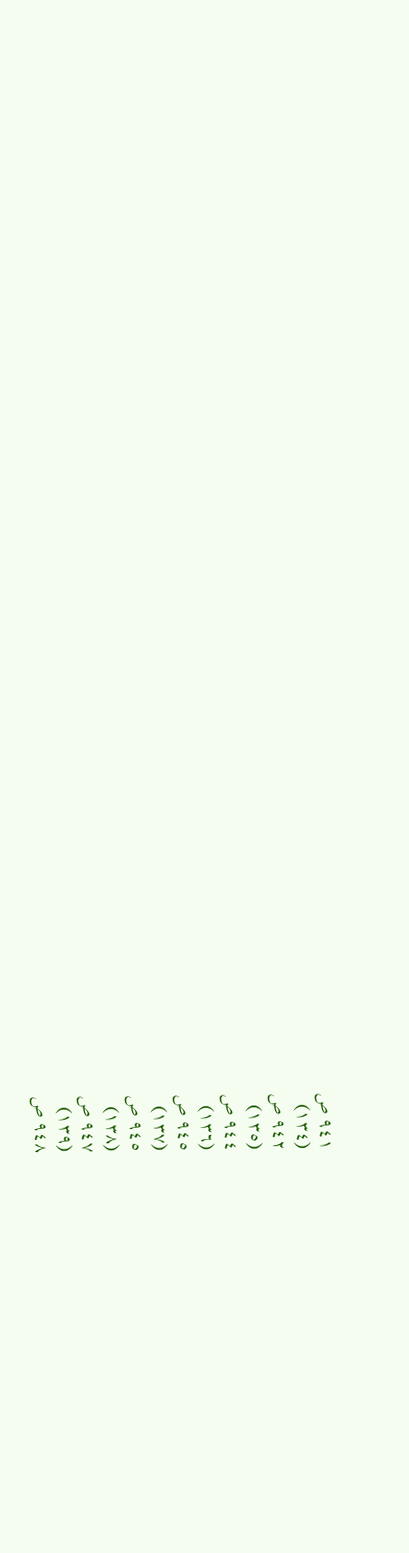٩٤١ ص
(١٣٤)
٩٤٢ ص
(١٣٥)
٩٤٤ ص
(١٣٦)
٩٤٥ ص
(١٣٧)
٩٤٥ ص
(١٣٨)
٩٤٧ ص
(١٣٩)
٩٤٨ ص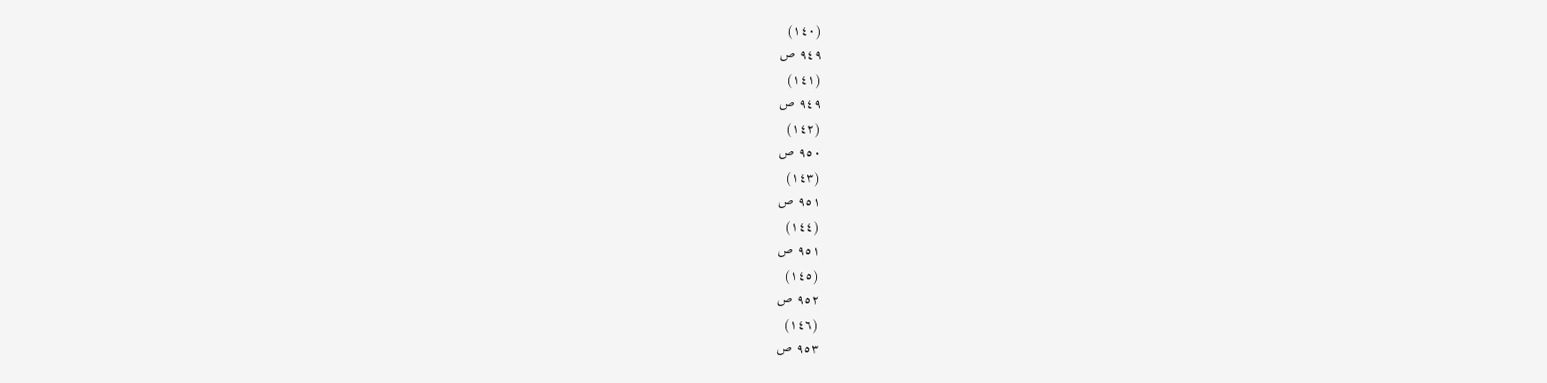(١٤٠)
٩٤٩ ص
(١٤١)
٩٤٩ ص
(١٤٢)
٩٥٠ ص
(١٤٣)
٩٥١ ص
(١٤٤)
٩٥١ ص
(١٤٥)
٩٥٢ ص
(١٤٦)
٩٥٣ ص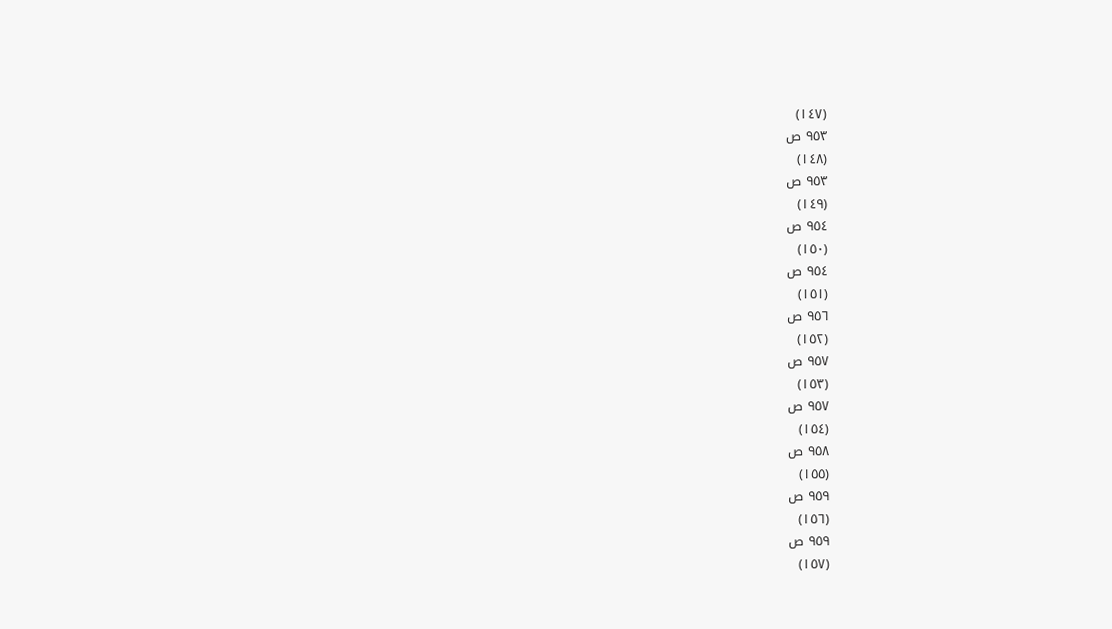(١٤٧)
٩٥٣ ص
(١٤٨)
٩٥٣ ص
(١٤٩)
٩٥٤ ص
(١٥٠)
٩٥٤ ص
(١٥١)
٩٥٦ ص
(١٥٢)
٩٥٧ ص
(١٥٣)
٩٥٧ ص
(١٥٤)
٩٥٨ ص
(١٥٥)
٩٥٩ ص
(١٥٦)
٩٥٩ ص
(١٥٧)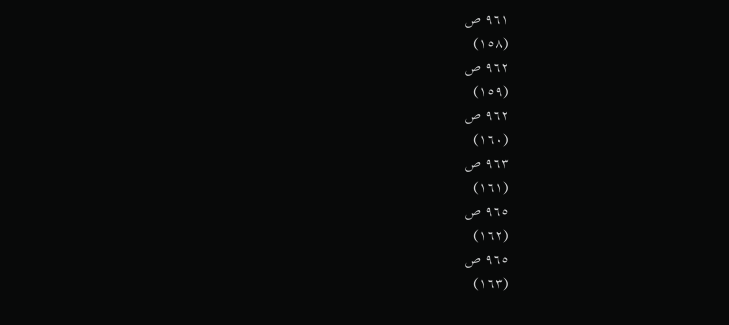٩٦١ ص
(١٥٨)
٩٦٢ ص
(١٥٩)
٩٦٢ ص
(١٦٠)
٩٦٣ ص
(١٦١)
٩٦٥ ص
(١٦٢)
٩٦٥ ص
(١٦٣)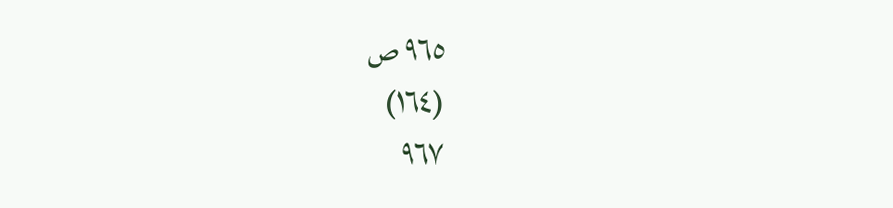٩٦٥ ص
(١٦٤)
٩٦٧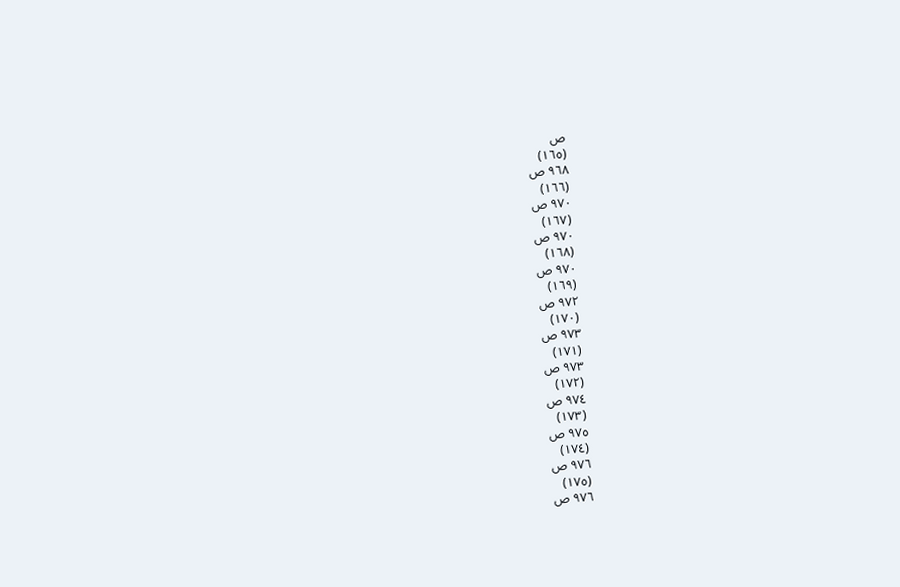ص
(١٦٥)
٩٦٨ ص
(١٦٦)
٩٧٠ ص
(١٦٧)
٩٧٠ ص
(١٦٨)
٩٧٠ ص
(١٦٩)
٩٧٢ ص
(١٧٠)
٩٧٣ ص
(١٧١)
٩٧٣ ص
(١٧٢)
٩٧٤ ص
(١٧٣)
٩٧٥ ص
(١٧٤)
٩٧٦ ص
(١٧٥)
٩٧٦ ص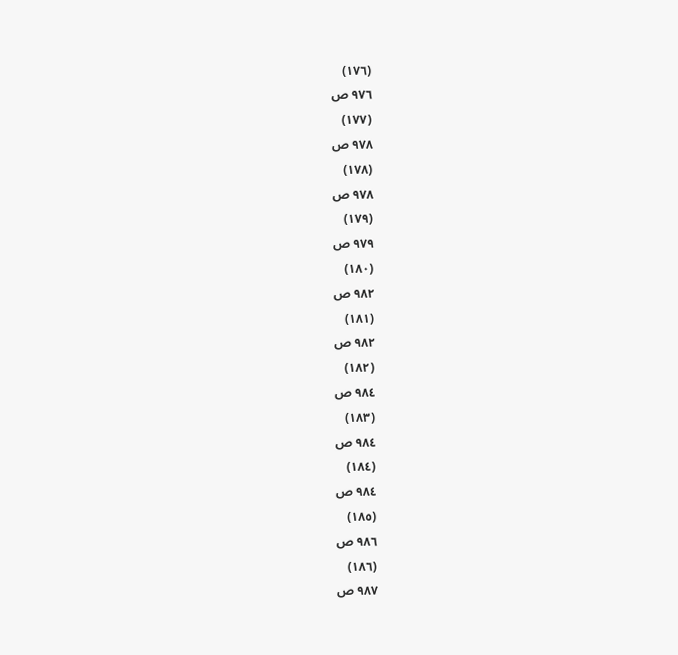(١٧٦)
٩٧٦ ص
(١٧٧)
٩٧٨ ص
(١٧٨)
٩٧٨ ص
(١٧٩)
٩٧٩ ص
(١٨٠)
٩٨٢ ص
(١٨١)
٩٨٢ ص
(١٨٢)
٩٨٤ ص
(١٨٣)
٩٨٤ ص
(١٨٤)
٩٨٤ ص
(١٨٥)
٩٨٦ ص
(١٨٦)
٩٨٧ ص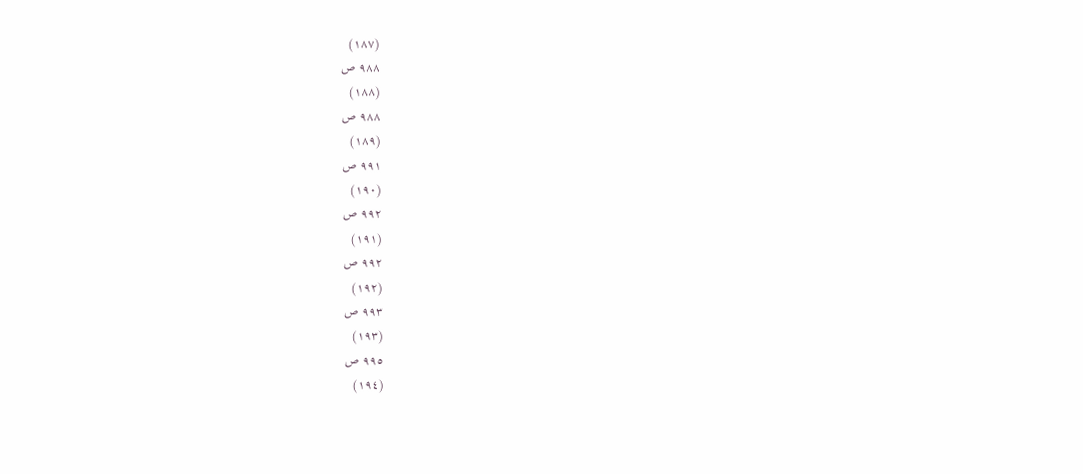(١٨٧)
٩٨٨ ص
(١٨٨)
٩٨٨ ص
(١٨٩)
٩٩١ ص
(١٩٠)
٩٩٢ ص
(١٩١)
٩٩٢ ص
(١٩٢)
٩٩٣ ص
(١٩٣)
٩٩٥ ص
(١٩٤)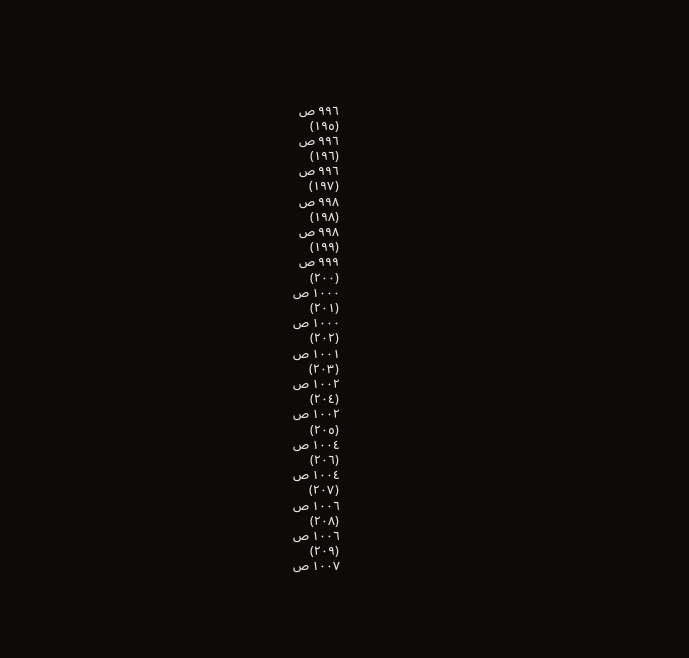٩٩٦ ص
(١٩٥)
٩٩٦ ص
(١٩٦)
٩٩٦ ص
(١٩٧)
٩٩٨ ص
(١٩٨)
٩٩٨ ص
(١٩٩)
٩٩٩ ص
(٢٠٠)
١٠٠٠ ص
(٢٠١)
١٠٠٠ ص
(٢٠٢)
١٠٠١ ص
(٢٠٣)
١٠٠٢ ص
(٢٠٤)
١٠٠٢ ص
(٢٠٥)
١٠٠٤ ص
(٢٠٦)
١٠٠٤ ص
(٢٠٧)
١٠٠٦ ص
(٢٠٨)
١٠٠٦ ص
(٢٠٩)
١٠٠٧ ص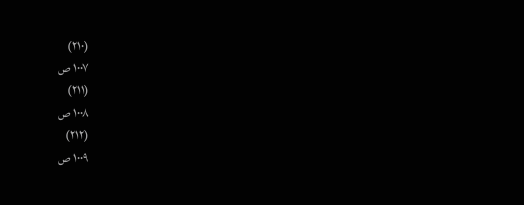(٢١٠)
١٠٠٧ ص
(٢١١)
١٠٠٨ ص
(٢١٢)
١٠٠٩ ص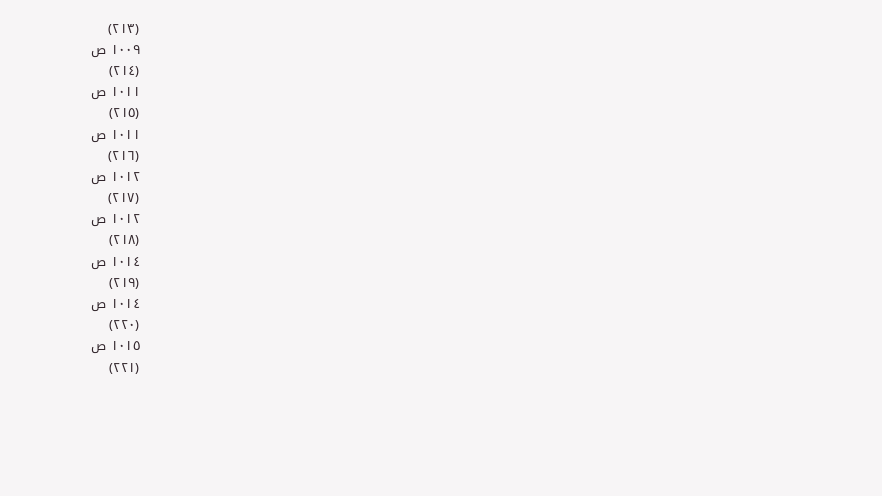(٢١٣)
١٠٠٩ ص
(٢١٤)
١٠١١ ص
(٢١٥)
١٠١١ ص
(٢١٦)
١٠١٢ ص
(٢١٧)
١٠١٢ ص
(٢١٨)
١٠١٤ ص
(٢١٩)
١٠١٤ ص
(٢٢٠)
١٠١٥ ص
(٢٢١)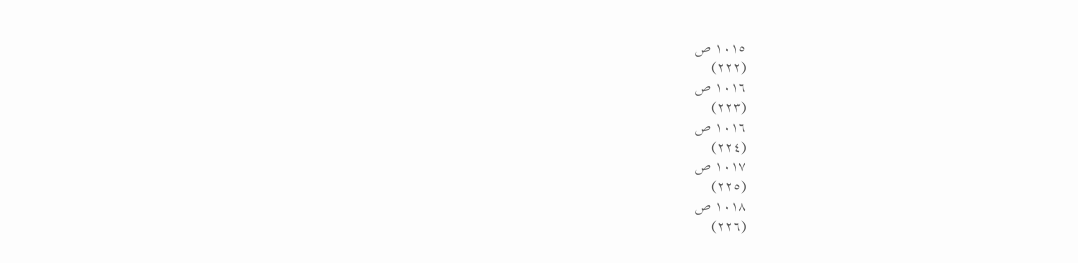١٠١٥ ص
(٢٢٢)
١٠١٦ ص
(٢٢٣)
١٠١٦ ص
(٢٢٤)
١٠١٧ ص
(٢٢٥)
١٠١٨ ص
(٢٢٦)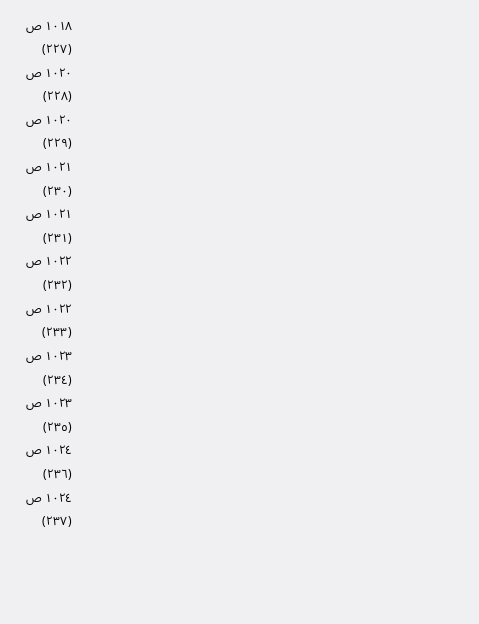١٠١٨ ص
(٢٢٧)
١٠٢٠ ص
(٢٢٨)
١٠٢٠ ص
(٢٢٩)
١٠٢١ ص
(٢٣٠)
١٠٢١ ص
(٢٣١)
١٠٢٢ ص
(٢٣٢)
١٠٢٢ ص
(٢٣٣)
١٠٢٣ ص
(٢٣٤)
١٠٢٣ ص
(٢٣٥)
١٠٢٤ ص
(٢٣٦)
١٠٢٤ ص
(٢٣٧)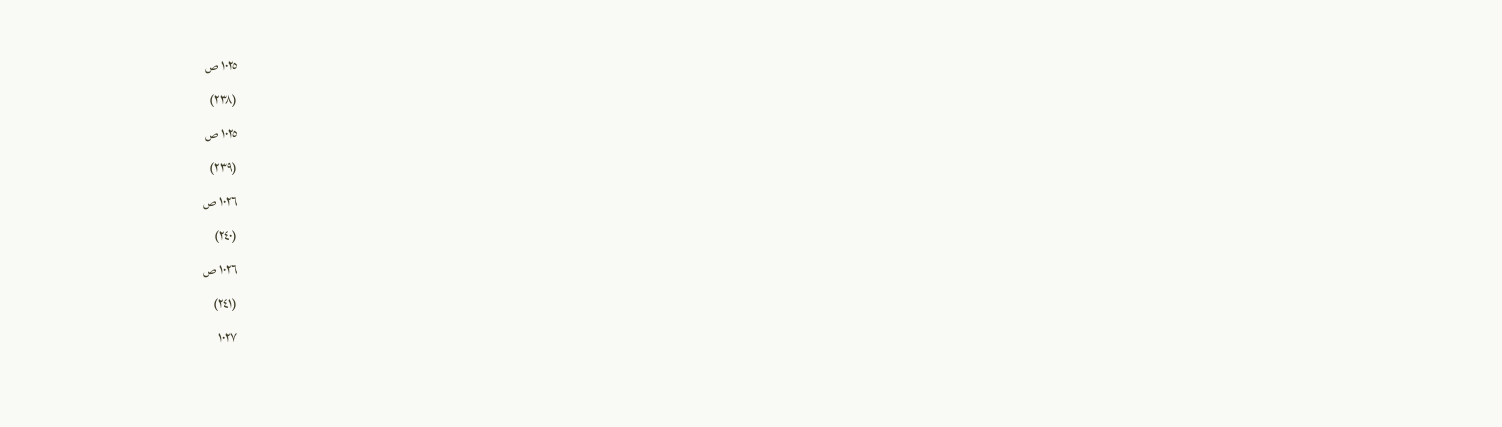١٠٢٥ ص
(٢٣٨)
١٠٢٥ ص
(٢٣٩)
١٠٢٦ ص
(٢٤٠)
١٠٢٦ ص
(٢٤١)
١٠٢٧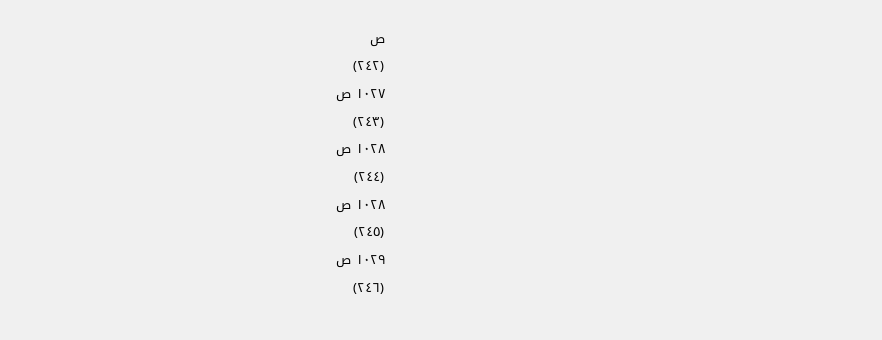ص
(٢٤٢)
١٠٢٧ ص
(٢٤٣)
١٠٢٨ ص
(٢٤٤)
١٠٢٨ ص
(٢٤٥)
١٠٢٩ ص
(٢٤٦)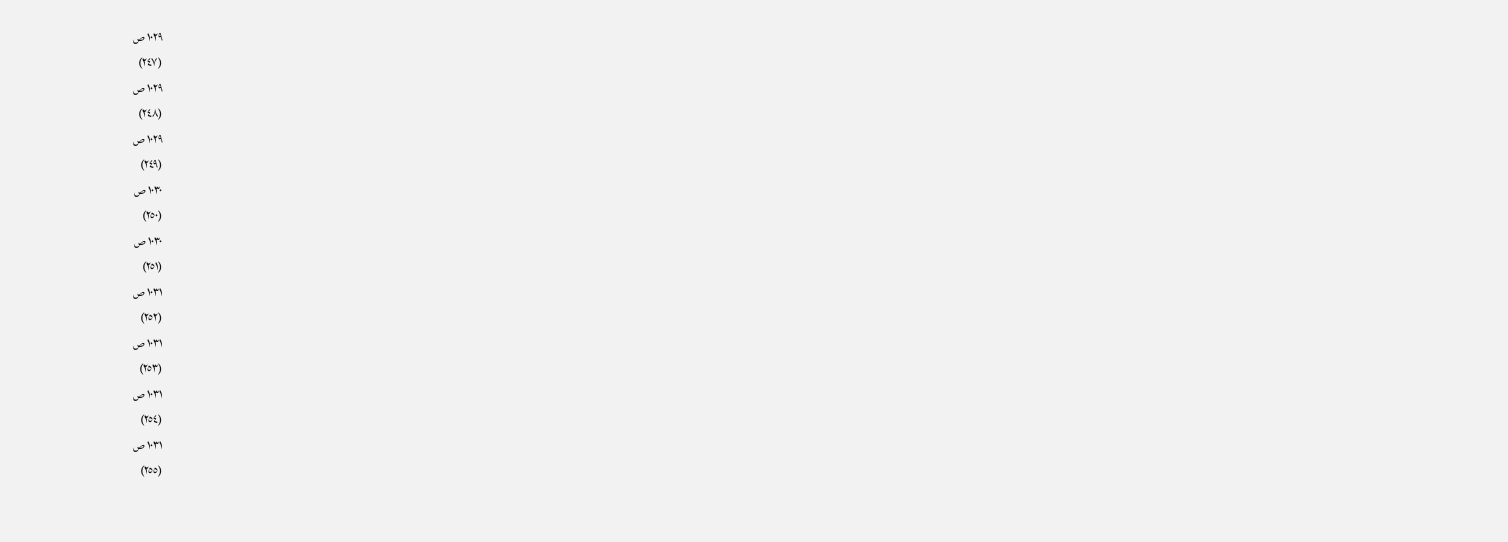١٠٢٩ ص
(٢٤٧)
١٠٢٩ ص
(٢٤٨)
١٠٢٩ ص
(٢٤٩)
١٠٣٠ ص
(٢٥٠)
١٠٣٠ ص
(٢٥١)
١٠٣١ ص
(٢٥٢)
١٠٣١ ص
(٢٥٣)
١٠٣١ ص
(٢٥٤)
١٠٣١ ص
(٢٥٥)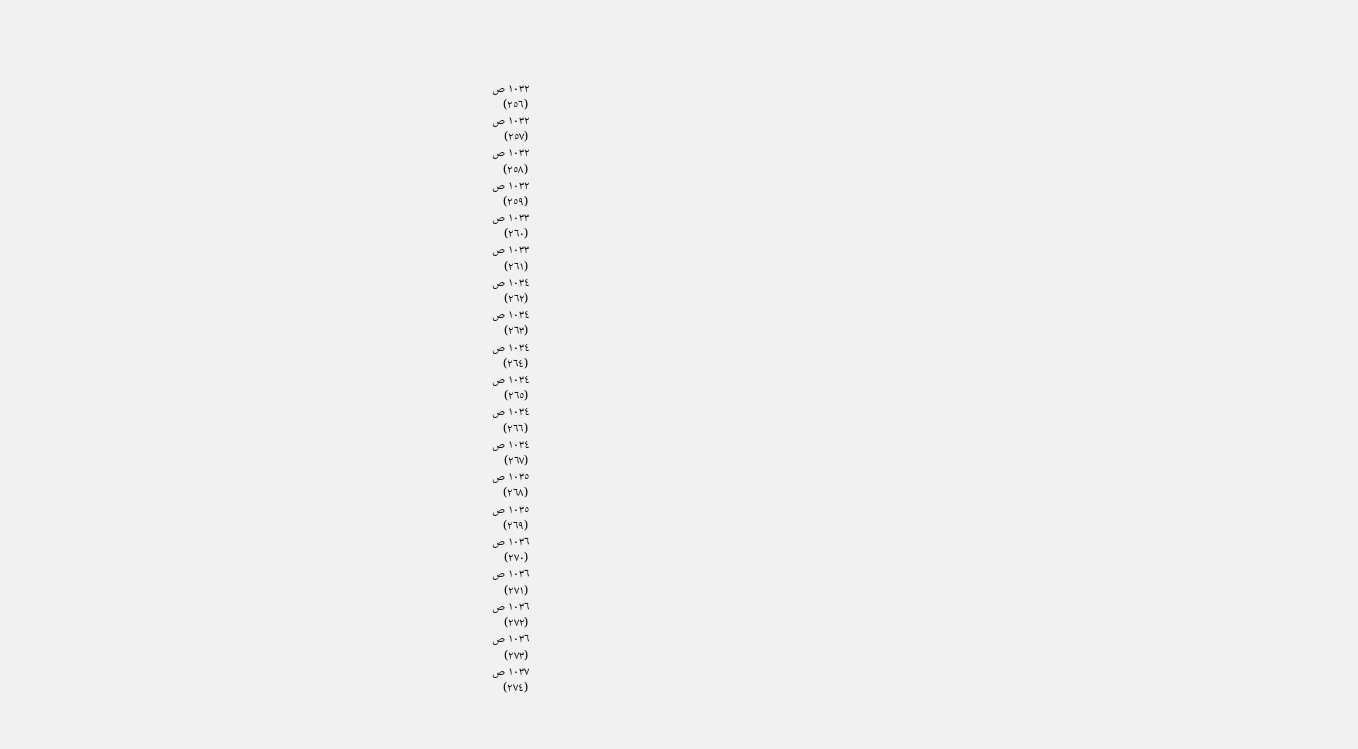١٠٣٢ ص
(٢٥٦)
١٠٣٢ ص
(٢٥٧)
١٠٣٢ ص
(٢٥٨)
١٠٣٢ ص
(٢٥٩)
١٠٣٣ ص
(٢٦٠)
١٠٣٣ ص
(٢٦١)
١٠٣٤ ص
(٢٦٢)
١٠٣٤ ص
(٢٦٣)
١٠٣٤ ص
(٢٦٤)
١٠٣٤ ص
(٢٦٥)
١٠٣٤ ص
(٢٦٦)
١٠٣٤ ص
(٢٦٧)
١٠٣٥ ص
(٢٦٨)
١٠٣٥ ص
(٢٦٩)
١٠٣٦ ص
(٢٧٠)
١٠٣٦ ص
(٢٧١)
١٠٣٦ ص
(٢٧٢)
١٠٣٦ ص
(٢٧٣)
١٠٣٧ ص
(٢٧٤)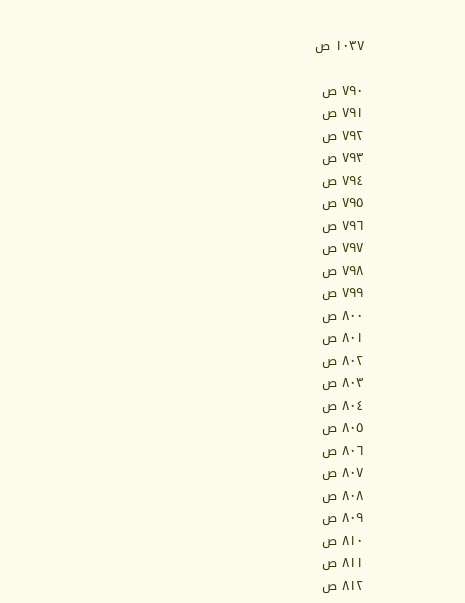١٠٣٧ ص

٧٩٠ ص
٧٩١ ص
٧٩٢ ص
٧٩٣ ص
٧٩٤ ص
٧٩٥ ص
٧٩٦ ص
٧٩٧ ص
٧٩٨ ص
٧٩٩ ص
٨٠٠ ص
٨٠١ ص
٨٠٢ ص
٨٠٣ ص
٨٠٤ ص
٨٠٥ ص
٨٠٦ ص
٨٠٧ ص
٨٠٨ ص
٨٠٩ ص
٨١٠ ص
٨١١ ص
٨١٢ ص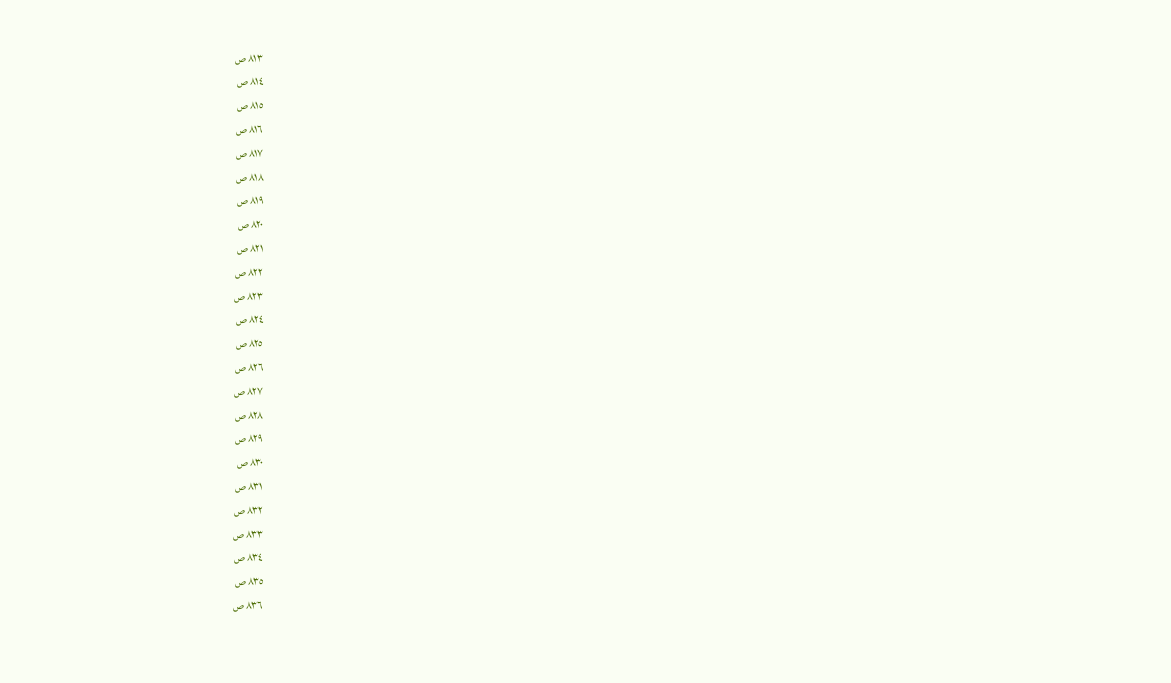٨١٣ ص
٨١٤ ص
٨١٥ ص
٨١٦ ص
٨١٧ ص
٨١٨ ص
٨١٩ ص
٨٢٠ ص
٨٢١ ص
٨٢٢ ص
٨٢٣ ص
٨٢٤ ص
٨٢٥ ص
٨٢٦ ص
٨٢٧ ص
٨٢٨ ص
٨٢٩ ص
٨٣٠ ص
٨٣١ ص
٨٣٢ ص
٨٣٣ ص
٨٣٤ ص
٨٣٥ ص
٨٣٦ ص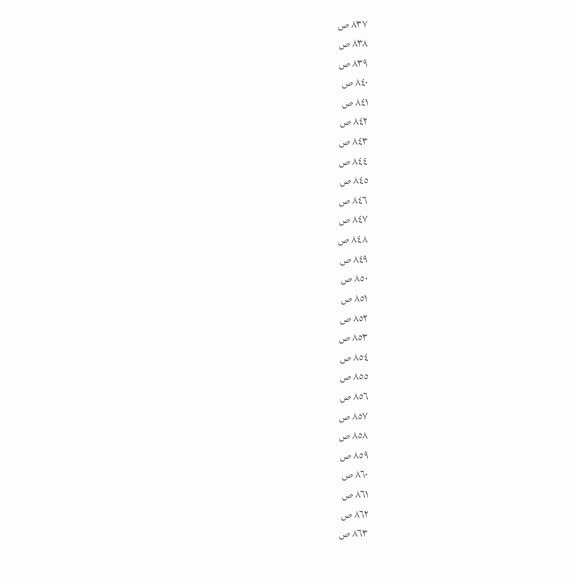٨٣٧ ص
٨٣٨ ص
٨٣٩ ص
٨٤٠ ص
٨٤١ ص
٨٤٢ ص
٨٤٣ ص
٨٤٤ ص
٨٤٥ ص
٨٤٦ ص
٨٤٧ ص
٨٤٨ ص
٨٤٩ ص
٨٥٠ ص
٨٥١ ص
٨٥٢ ص
٨٥٣ ص
٨٥٤ ص
٨٥٥ ص
٨٥٦ ص
٨٥٧ ص
٨٥٨ ص
٨٥٩ ص
٨٦٠ ص
٨٦١ ص
٨٦٢ ص
٨٦٣ ص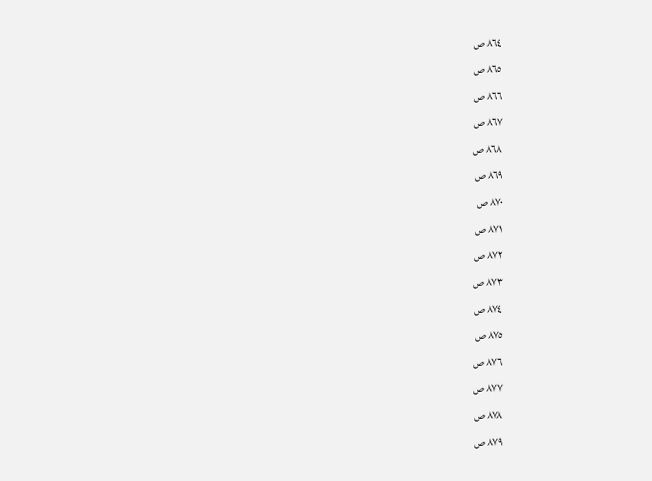٨٦٤ ص
٨٦٥ ص
٨٦٦ ص
٨٦٧ ص
٨٦٨ ص
٨٦٩ ص
٨٧٠ ص
٨٧١ ص
٨٧٢ ص
٨٧٣ ص
٨٧٤ ص
٨٧٥ ص
٨٧٦ ص
٨٧٧ ص
٨٧٨ ص
٨٧٩ ص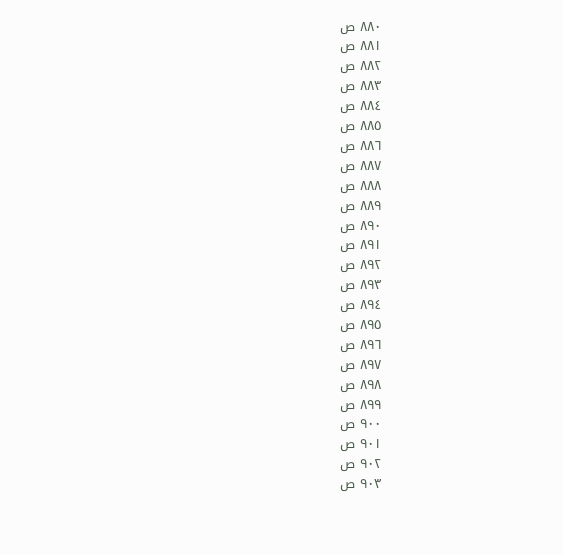٨٨٠ ص
٨٨١ ص
٨٨٢ ص
٨٨٣ ص
٨٨٤ ص
٨٨٥ ص
٨٨٦ ص
٨٨٧ ص
٨٨٨ ص
٨٨٩ ص
٨٩٠ ص
٨٩١ ص
٨٩٢ ص
٨٩٣ ص
٨٩٤ ص
٨٩٥ ص
٨٩٦ ص
٨٩٧ ص
٨٩٨ ص
٨٩٩ ص
٩٠٠ ص
٩٠١ ص
٩٠٢ ص
٩٠٣ ص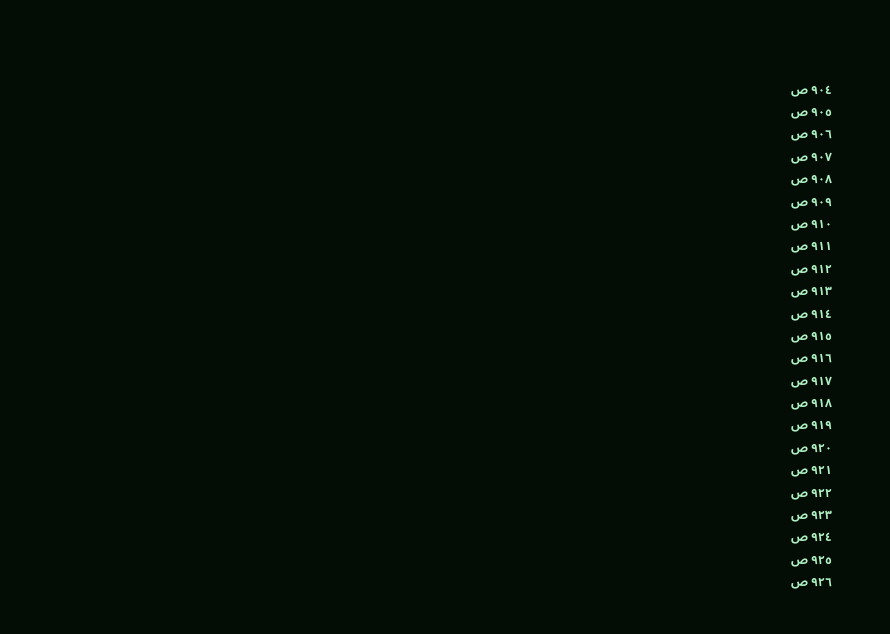٩٠٤ ص
٩٠٥ ص
٩٠٦ ص
٩٠٧ ص
٩٠٨ ص
٩٠٩ ص
٩١٠ ص
٩١١ ص
٩١٢ ص
٩١٣ ص
٩١٤ ص
٩١٥ ص
٩١٦ ص
٩١٧ ص
٩١٨ ص
٩١٩ ص
٩٢٠ ص
٩٢١ ص
٩٢٢ ص
٩٢٣ ص
٩٢٤ ص
٩٢٥ ص
٩٢٦ ص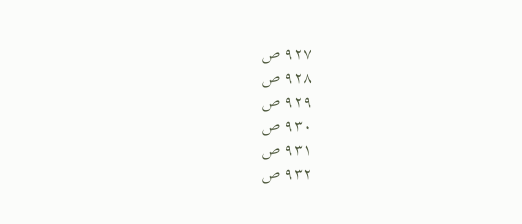٩٢٧ ص
٩٢٨ ص
٩٢٩ ص
٩٣٠ ص
٩٣١ ص
٩٣٢ ص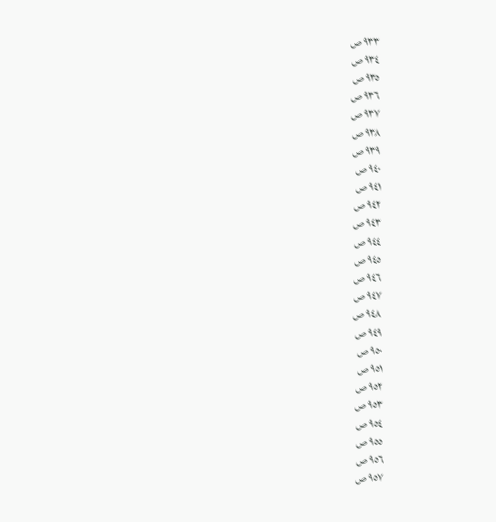٩٣٣ ص
٩٣٤ ص
٩٣٥ ص
٩٣٦ ص
٩٣٧ ص
٩٣٨ ص
٩٣٩ ص
٩٤٠ ص
٩٤١ ص
٩٤٢ ص
٩٤٣ ص
٩٤٤ ص
٩٤٥ ص
٩٤٦ ص
٩٤٧ ص
٩٤٨ ص
٩٤٩ ص
٩٥٠ ص
٩٥١ ص
٩٥٢ ص
٩٥٣ ص
٩٥٤ ص
٩٥٥ ص
٩٥٦ ص
٩٥٧ ص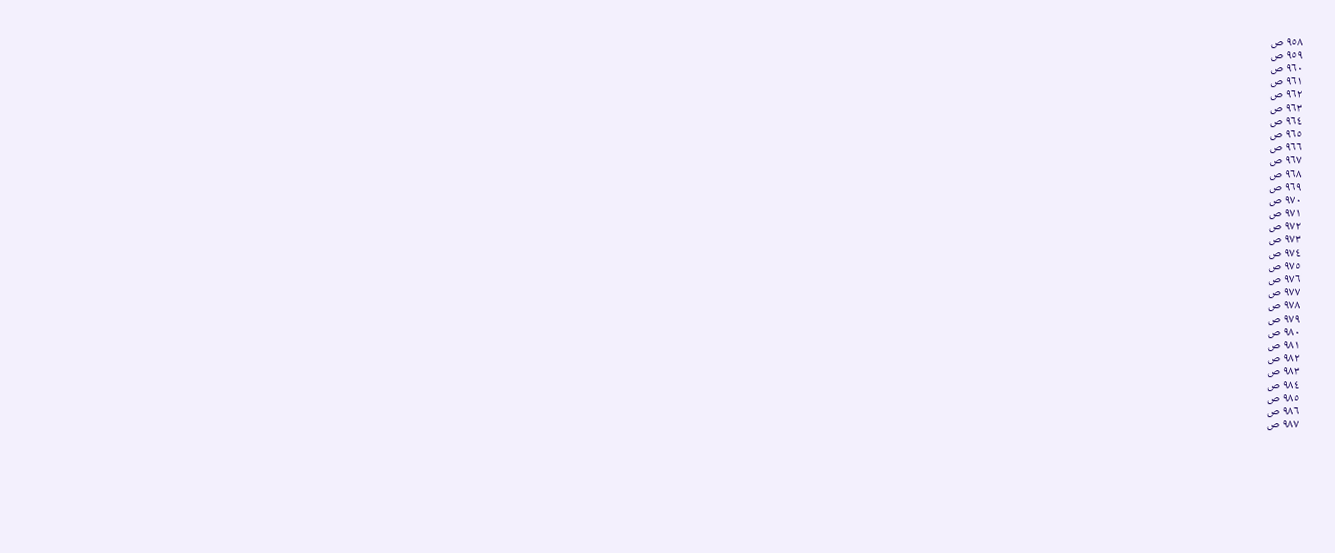٩٥٨ ص
٩٥٩ ص
٩٦٠ ص
٩٦١ ص
٩٦٢ ص
٩٦٣ ص
٩٦٤ ص
٩٦٥ ص
٩٦٦ ص
٩٦٧ ص
٩٦٨ ص
٩٦٩ ص
٩٧٠ ص
٩٧١ ص
٩٧٢ ص
٩٧٣ ص
٩٧٤ ص
٩٧٥ ص
٩٧٦ ص
٩٧٧ ص
٩٧٨ ص
٩٧٩ ص
٩٨٠ ص
٩٨١ ص
٩٨٢ ص
٩٨٣ ص
٩٨٤ ص
٩٨٥ ص
٩٨٦ ص
٩٨٧ ص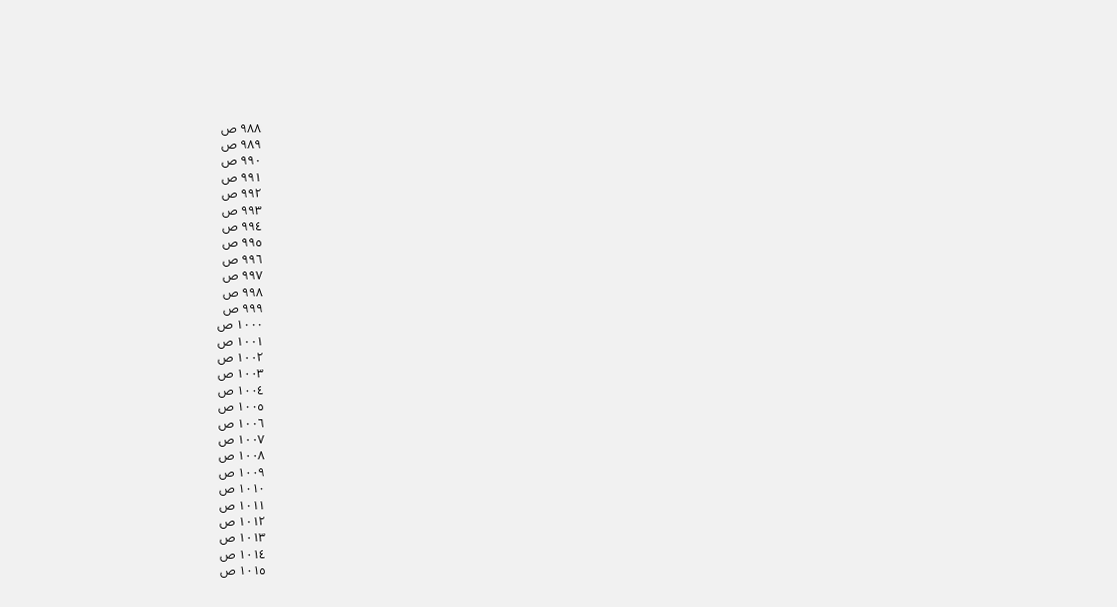٩٨٨ ص
٩٨٩ ص
٩٩٠ ص
٩٩١ ص
٩٩٢ ص
٩٩٣ ص
٩٩٤ ص
٩٩٥ ص
٩٩٦ ص
٩٩٧ ص
٩٩٨ ص
٩٩٩ ص
١٠٠٠ ص
١٠٠١ ص
١٠٠٢ ص
١٠٠٣ ص
١٠٠٤ ص
١٠٠٥ ص
١٠٠٦ ص
١٠٠٧ ص
١٠٠٨ ص
١٠٠٩ ص
١٠١٠ ص
١٠١١ ص
١٠١٢ ص
١٠١٣ ص
١٠١٤ ص
١٠١٥ ص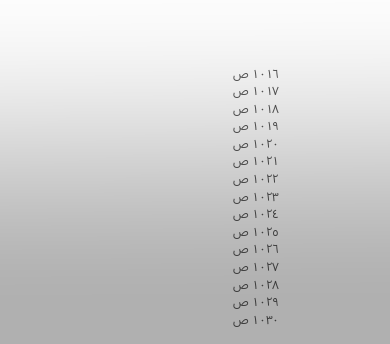١٠١٦ ص
١٠١٧ ص
١٠١٨ ص
١٠١٩ ص
١٠٢٠ ص
١٠٢١ ص
١٠٢٢ ص
١٠٢٣ ص
١٠٢٤ ص
١٠٢٥ ص
١٠٢٦ ص
١٠٢٧ ص
١٠٢٨ ص
١٠٢٩ ص
١٠٣٠ ص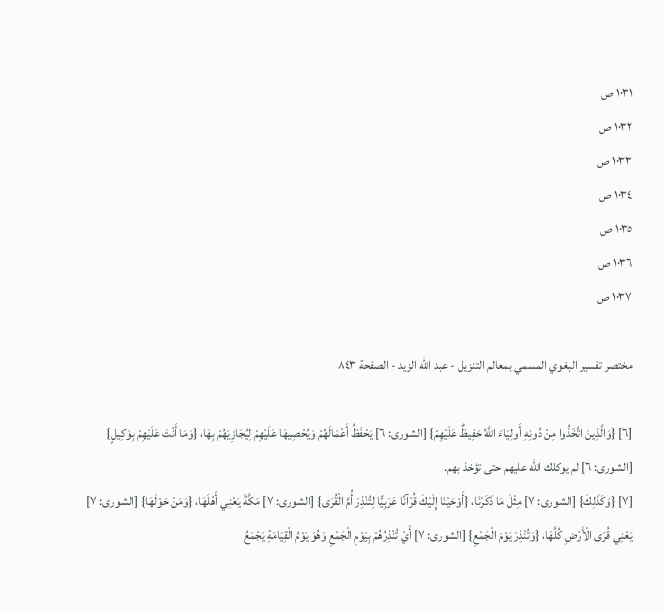١٠٣١ ص
١٠٣٢ ص
١٠٣٣ ص
١٠٣٤ ص
١٠٣٥ ص
١٠٣٦ ص
١٠٣٧ ص

مختصر تفسير البغوي المسمي بمعالم التنزيل - عبد الله الزيد - الصفحة ٨٤٣

[٦] {وَالَّذِينَ اتَّخَذُوا مِنْ دُونِهِ أَولِيَاءَ اللَّهُ حَفِيظٌ عَلَيْهِمْ} [الشورى: ٦] يَحْفَظُ أَعْمَالَهُمْ وَيُحْصِيهَا عَلَيْهِمْ لِيُجَازِيَهُمْ بِهَا، {وَمَا أَنْتَ عَلَيْهِمْ بِوَكِيلٍ} [الشورى: ٦] لم يوكلك الله عليهم حتى تؤخذ بهم.
[٧] {وَكَذَلِكَ} [الشورى: ٧] مِثْلَ مَا ذَكَرْنَا، {أَوْحَيْنَا إِلَيْكَ قُرْآنًا عَرَبِيًّا لِتُنْذِرَ أُمَّ الْقُرَى} [الشورى: ٧] مَكَّةَ يَعْنِي أَهْلَهَا، {وَمَنْ حَوْلَهَا} [الشورى: ٧] يَعْنِي قُرَى الْأَرْضِ كُلَّهَا، {وَتُنْذِرَ يَوْمَ الْجَمْعِ} [الشورى: ٧] أَيْ تُنْذِرُهُمْ بِيَوْمِ الْجَمْعِ وَهُوَ يَوْمُ الْقِيَامَةِ يَجْمَعُ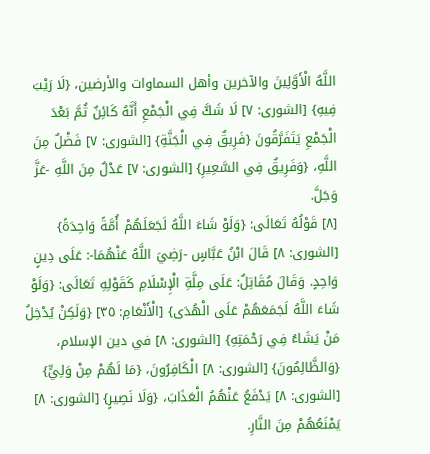اللَّهُ الْأَوَّلِينَ والآخرين وأهل السماوات والأرضين، {لَا رَيْبَ فِيهِ} [الشورى: ٧] لَا شَكَّ فِي الْجَمْعِ أَنَّهُ كَائِنٌ ثُمَّ بَعْدَ الْجَمْعِ يَتَفَرَّقُونَ {فَرِيقٌ فِي الْجَنَّةِ} [الشورى: ٧] فَضْلٌ مِنَ اللَّهِ، {وَفَرِيقٌ فِي السَّعِيرِ} [الشورى: ٧] عَدْلٌ مِنَ اللَّهِ -عَزَّ وَجَلَّ.
[٨] قَوْلُهُ تَعَالَى: {وَلَوْ شَاءَ اللَّهُ لَجَعَلَهُمْ أُمَّةً وَاحِدَةً} [الشورى: ٨] قَالَ ابْنُ عَبَّاسٍ -رَضِيَ اللَّهُ عَنْهُمَا-: عَلَى دِينٍ وَاحِدٍ. وَقَالَ مُقَاتِلٌ: عَلَى مِلَّةِ الْإِسْلَامِ كَقَوْلِهِ تَعَالَى: {وَلَوْ شَاءَ اللَّهُ لَجَمَعَهُمْ عَلَى الْهُدَى} [الْأَنْعَامِ: ٣٥] {وَلَكِنْ يُدْخِلُ مَنْ يَشَاءُ فِي رَحْمَتِهِ} [الشورى: ٨] في دين الإسلام، {وَالظَّالِمُونَ} [الشورى: ٨] الْكَافِرُونَ، {مَا لَهُمْ مِنْ وَلِيٍّ} [الشورى: ٨] يَدْفَعُ عَنْهُمُ الْعَذَابَ، {وَلَا نَصِيرٍ} [الشورى: ٨] يَمْنَعُهُمْ مِنَ النَّارِ.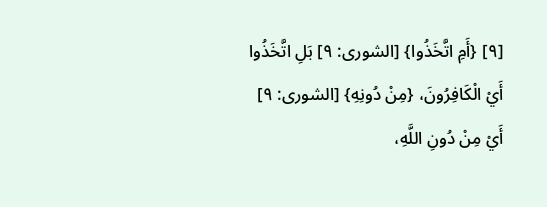[٩] {أَمِ اتَّخَذُوا} [الشورى: ٩] بَلِ اتَّخَذُوا أَيْ الْكَافِرُونَ، {مِنْ دُونِهِ} [الشورى: ٩] أَيْ مِنْ دُونِ اللَّهِ،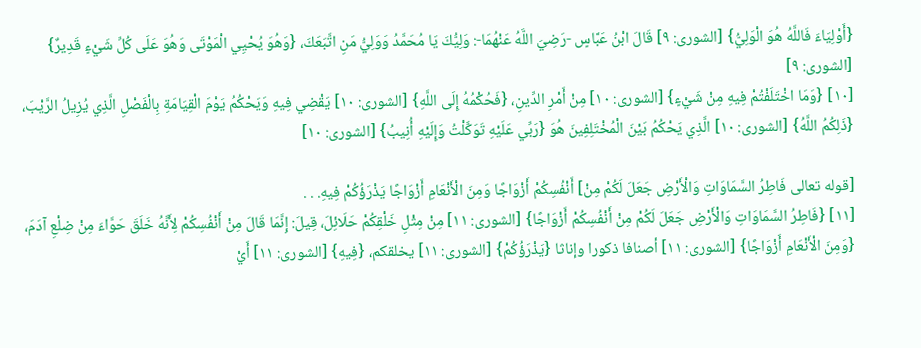{أَوْلِيَاءَ فَاللَّهُ هُوَ الْوَلِيُّ} [الشورى: ٩] قَالَ ابْنُ عَبَّاسٍ -رَضِيَ اللَّهُ عَنْهُمَا-: وَلِيُّكَ يَا مُحَمَّدُ وَوَلِيُّ مَنِ اتَّبَعَكَ، {وَهُوَ يُحْيِي الْمَوْتَى وَهُوَ عَلَى كُلِّ شَيْءٍ قَدِيرٌ} [الشورى: ٩]
[١٠] {وَمَا اخْتَلَفْتُمْ فِيهِ مِنْ شَيْءٍ} [الشورى: ١٠] مِنْ أَمْرِ الدِّينِ، {فَحُكْمُهُ إِلَى اللَّهِ} [الشورى: ١٠] يَقْضِي فِيهِ وَيَحْكُمُ يَوْمَ الْقِيَامَةِ بِالْفَصْلِ الَّذِي يُزِيلُ الرَّيْبَ، {ذَلِكُمُ اللَّهُ} [الشورى: ١٠] الَّذِي يَحْكُمُ بَيْنَ الْمُخْتَلِفِينَ هُوَ {رَبِّي عَلَيْهِ تَوَكَّلْتُ وَإِلَيْهِ أُنِيبُ} [الشورى: ١٠]

[قوله تعالى فَاطِرُ السَّمَاوَاتِ وَالْأَرْضِ جَعَلَ لَكُمْ مِنْ] أَنْفُسِكُمْ أَزْوَاجًا وَمِنَ الْأَنْعَامِ أَزْوَاجًا يَذْرَؤُكُمْ فِيهِ. . .
[١١] {فَاطِرُ السَّمَاوَاتِ وَالْأَرْضِ جَعَلَ لَكُمْ مِنْ أَنْفُسِكُمْ أَزْوَاجًا} [الشورى: ١١] مِنْ مِثْلِ خَلْقِكُمْ حَلَائِلَ، قِيلَ: إِنَّمَا قَالَ مِنْ أَنْفُسِكُمْ لِأَنَّهُ خَلَقَ حَوَّاءَ مِنْ ضِلْعِ آدَمَ، {وَمِنَ الْأَنْعَامِ أَزْوَاجًا} [الشورى: ١١] أصنافا ذكورا وإناثا {يَذْرَؤُكُمْ} [الشورى: ١١] يخلقكم، {فِيهِ} [الشورى: ١١] أَيْ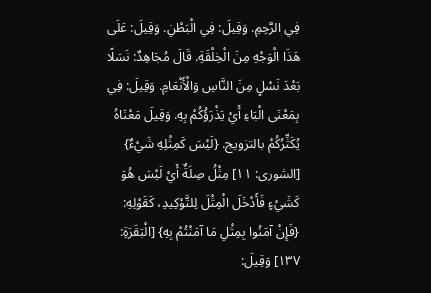فِي الرَّحِمِ. وَقِيلَ: فِي الْبَطْنِ. وَقِيلَ: عَلَى هَذَا الْوَجْهِ مِنَ الْخِلْقَةِ. قَالَ مُجَاهِدٌ: نَسَلًا بَعْدَ نَسْلٍ مِنَ النَّاسِ وَالْأَنْعَامِ. وَقِيلَ: فِي بِمَعْنَى الْبَاءِ أَيْ يَذْرَؤُكُمْ بِهِ. وَقِيلَ مَعْنَاهُ يُكَثِّرُكُمْ بالتزويج. {لَيْسَ كَمِثْلِهِ شَيْءٌ} [الشورى: ١١] مِثْلُ صِلَةٌ أَيْ لَيْسَ هُوَ كَشَيْءٍ فَأَدْخَلَ الْمِثْلَ لِلتَّوْكِيدِ، كَقَوْلِهِ: {فَإِنْ آمَنُوا بِمِثْلِ مَا آمَنْتُمْ بِهِ} [الْبَقَرَةِ: ١٣٧] وَقِيلَ: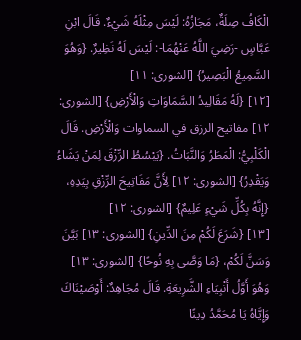الْكَافُ صِلَةٌ، مَجَازُهُ: لَيْسَ مِثْلَهُ شَيْءٌ. قَالَ ابْنِ عَبَّاسٍ -رَضِيَ اللَّهُ عَنْهُمَا-: لَيْسَ لَهُ نَظِيرٌ. {وَهُوَ السَّمِيعُ الْبَصِيرُ} [الشورى: ١١]
[١٢] {لَهُ مَقَالِيدُ السَّمَاوَاتِ وَالْأَرْضِ} [الشورى: ١٢] مفاتيح الرزق في السماوات وَالْأَرْضِ. قَالَ الْكَلْبِيُّ: الْمَطَرُ وَالنَّبَاتُ. {يَبْسُطُ الرِّزْقَ لِمَنْ يَشَاءُ وَيَقْدِرُ} [الشورى: ١٢] لِأَنَّ مَفَاتِيحَ الرِّزْقِ بِيَدِهِ، {إِنَّهُ بِكُلِّ شَيْءٍ عَلِيمٌ} [الشورى: ١٢]
[١٣] {شَرَعَ لَكُمْ مِنَ الدِّينِ} [الشورى: ١٣] بَيَّنَ وَسَنَّ لَكُمْ، {مَا وَصَّى بِهِ نُوحًا} [الشورى: ١٣] وَهُوَ أَوَّلُ أَنْبِيَاءِ الشَّرِيعَةِ. قَالَ مُجَاهِدٌ: أَوْصَيْنَاكَ وَإِيَّاهُ يَا مُحَمَّدُ دِينًا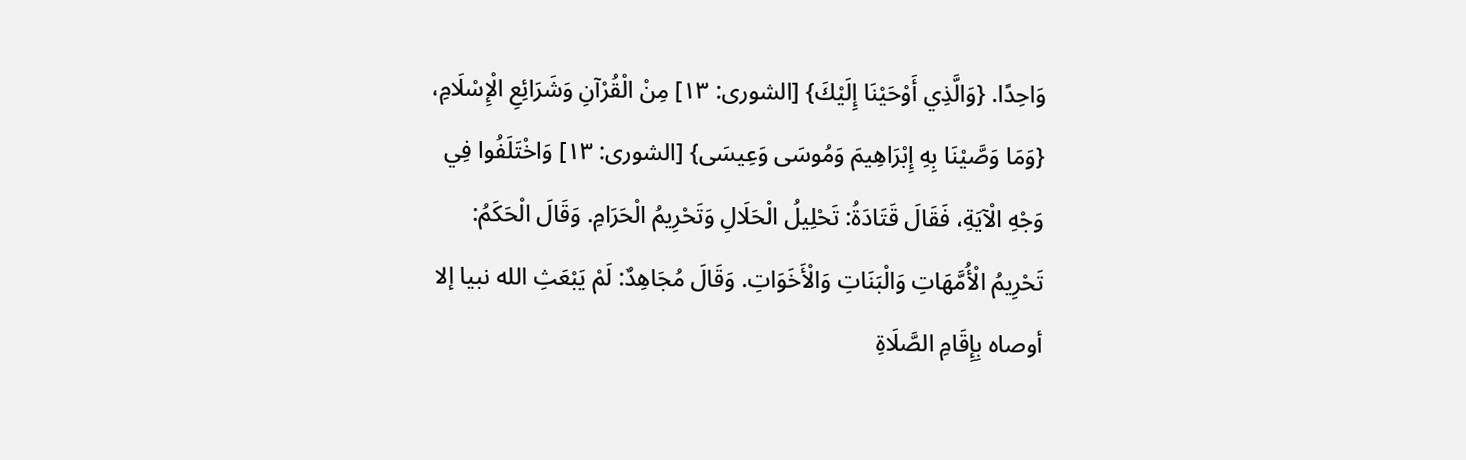وَاحِدًا. {وَالَّذِي أَوْحَيْنَا إِلَيْكَ} [الشورى: ١٣] مِنْ الْقُرْآنِ وَشَرَائِعِ الْإِسْلَامِ، {وَمَا وَصَّيْنَا بِهِ إِبْرَاهِيمَ وَمُوسَى وَعِيسَى} [الشورى: ١٣] وَاخْتَلَفُوا فِي وَجْهِ الْآيَةِ، فَقَالَ قَتَادَةُ: تَحْلِيلُ الْحَلَالِ وَتَحْرِيمُ الْحَرَامِ. وَقَالَ الْحَكَمُ: تَحْرِيمُ الْأُمَّهَاتِ وَالْبَنَاتِ وَالْأَخَوَاتِ. وَقَالَ مُجَاهِدٌ: لَمْ يَبْعَثِ الله نبيا إلا أوصاه بِإِقَامِ الصَّلَاةِ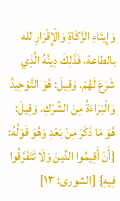وَإِيتَاءِ الزَّكَاةِ وَالْإِقْرَارِ لله بالطاعة، فَذَلِكَ دِينُهُ الَّذِي شَرَعَ لَهُمْ. وَقِيلَ: هُوَ التَّوْحِيدُ وَالْبَرَاءَةُ مِنَ الشِّرْكِ. وَقِيلَ: هُوَ مَا ذَكَرَ مِنْ بَعْدِ وَهُوَ قَوْلُهُ: {أَنْ أَقِيمُوا الدِّينَ وَلَا تَتَفَرَّقُوا فِيهِ} [الشورى: ١٣]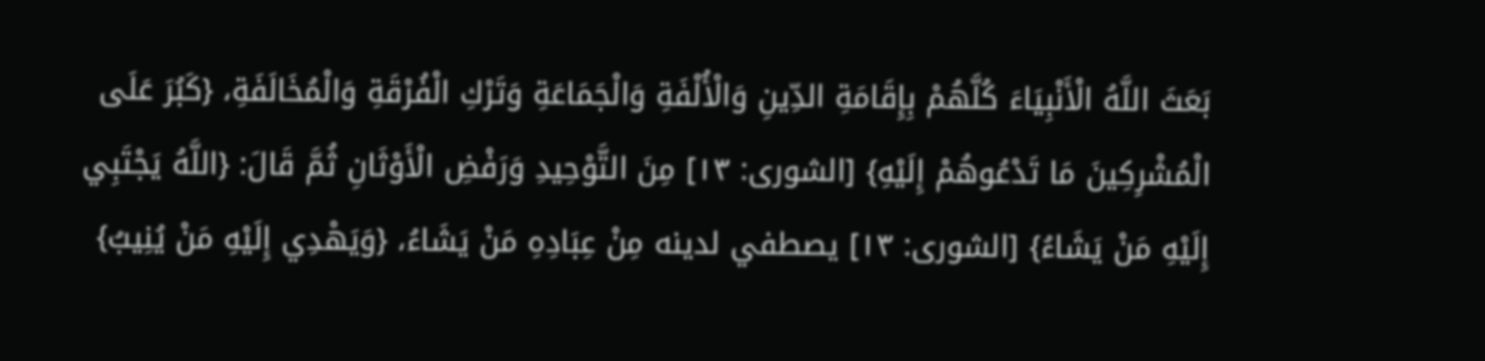بَعَثَ اللَّهُ الْأَنْبِيَاءَ كُلَّهُمْ بِإِقَامَةِ الدِّينِ وَالْأُلْفَةِ وَالْجَمَاعَةِ وَتَرْكِ الْفُرْقَةِ وَالْمُخَالَفَةِ، {كَبُرَ عَلَى الْمُشْرِكِينَ مَا تَدْعُوهُمْ إِلَيْهِ} [الشورى: ١٣] مِنَ التَّوْحِيدِ وَرَفْضِ الْأَوْثَانِ ثُمَّ قَالَ: {اللَّهُ يَجْتَبِي إِلَيْهِ مَنْ يَشَاءُ} [الشورى: ١٣] يصطفي لدينه مِنْ عِبَادِهِ مَنْ يَشَاءُ، {وَيَهْدِي إِلَيْهِ مَنْ يُنِيبُ}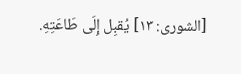[الشورى: ١٣] يُقبِل إِلَى طَاعَتِهِ.